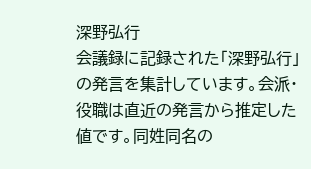深野弘行
会議録に記録された「深野弘行」の発言を集計しています。会派・役職は直近の発言から推定した値です。同姓同名の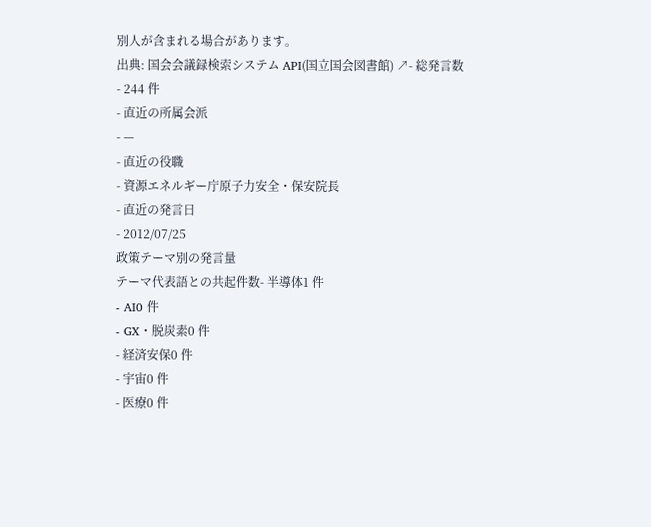別人が含まれる場合があります。
出典: 国会会議録検索システム API(国立国会図書館) ↗- 総発言数
- 244 件
- 直近の所属会派
- —
- 直近の役職
- 資源エネルギー庁原子力安全・保安院長
- 直近の発言日
- 2012/07/25
政策テーマ別の発言量
テーマ代表語との共起件数- 半導体1 件
- AI0 件
- GX・脱炭素0 件
- 経済安保0 件
- 宇宙0 件
- 医療0 件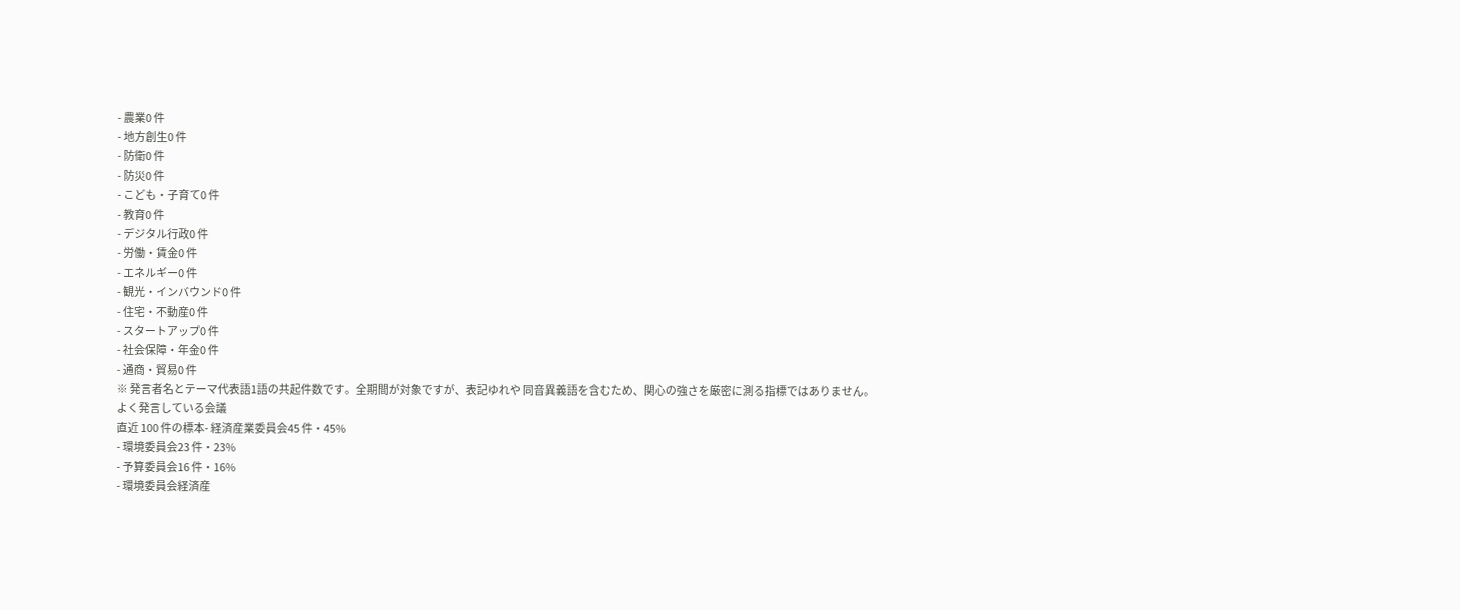- 農業0 件
- 地方創生0 件
- 防衛0 件
- 防災0 件
- こども・子育て0 件
- 教育0 件
- デジタル行政0 件
- 労働・賃金0 件
- エネルギー0 件
- 観光・インバウンド0 件
- 住宅・不動産0 件
- スタートアップ0 件
- 社会保障・年金0 件
- 通商・貿易0 件
※ 発言者名とテーマ代表語1語の共起件数です。全期間が対象ですが、表記ゆれや 同音異義語を含むため、関心の強さを厳密に測る指標ではありません。
よく発言している会議
直近 100 件の標本- 経済産業委員会45 件・45%
- 環境委員会23 件・23%
- 予算委員会16 件・16%
- 環境委員会経済産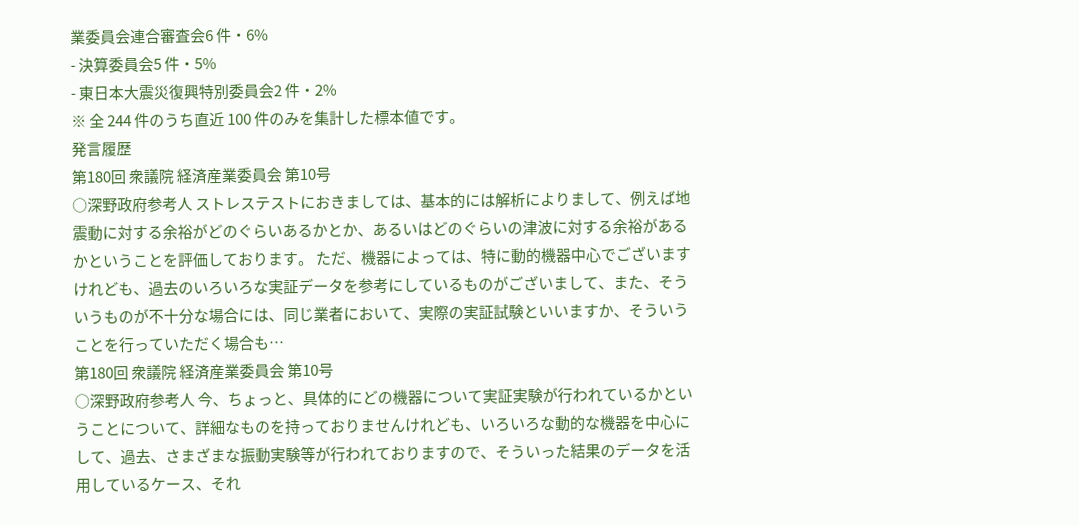業委員会連合審査会6 件・6%
- 決算委員会5 件・5%
- 東日本大震災復興特別委員会2 件・2%
※ 全 244 件のうち直近 100 件のみを集計した標本値です。
発言履歴
第180回 衆議院 経済産業委員会 第10号
○深野政府参考人 ストレステストにおきましては、基本的には解析によりまして、例えば地震動に対する余裕がどのぐらいあるかとか、あるいはどのぐらいの津波に対する余裕があるかということを評価しております。 ただ、機器によっては、特に動的機器中心でございますけれども、過去のいろいろな実証データを参考にしているものがございまして、また、そういうものが不十分な場合には、同じ業者において、実際の実証試験といいますか、そういうことを行っていただく場合も…
第180回 衆議院 経済産業委員会 第10号
○深野政府参考人 今、ちょっと、具体的にどの機器について実証実験が行われているかということについて、詳細なものを持っておりませんけれども、いろいろな動的な機器を中心にして、過去、さまざまな振動実験等が行われておりますので、そういった結果のデータを活用しているケース、それ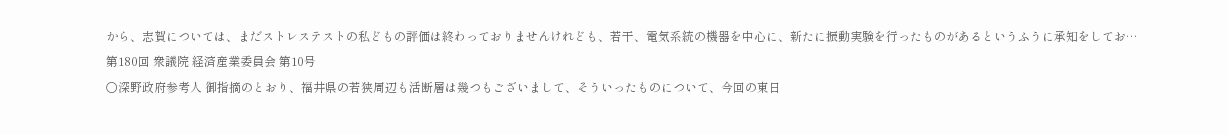から、志賀については、まだストレステストの私どもの評価は終わっておりませんけれども、若干、電気系統の機器を中心に、新たに振動実験を行ったものがあるというふうに承知をしてお…
第180回 衆議院 経済産業委員会 第10号
○深野政府参考人 御指摘のとおり、福井県の若狭周辺も活断層は幾つもございまして、そういったものについて、今回の東日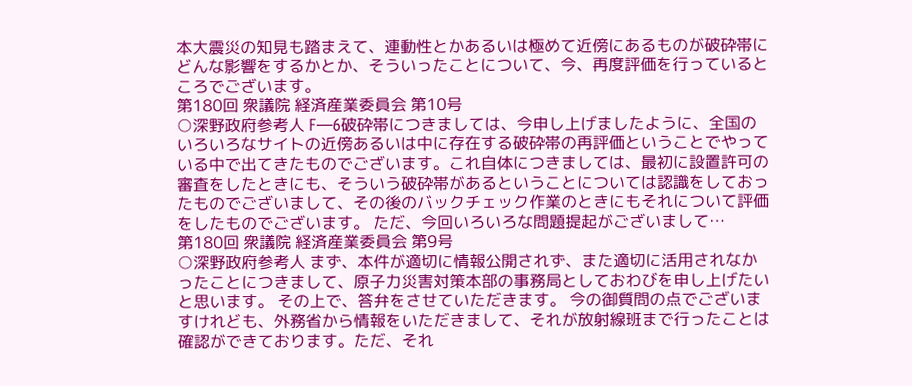本大震災の知見も踏まえて、連動性とかあるいは極めて近傍にあるものが破砕帯にどんな影響をするかとか、そういったことについて、今、再度評価を行っているところでございます。
第180回 衆議院 経済産業委員会 第10号
○深野政府参考人 F—6破砕帯につきましては、今申し上げましたように、全国のいろいろなサイトの近傍あるいは中に存在する破砕帯の再評価ということでやっている中で出てきたものでございます。これ自体につきましては、最初に設置許可の審査をしたときにも、そういう破砕帯があるということについては認識をしておったものでございまして、その後のバックチェック作業のときにもそれについて評価をしたものでございます。 ただ、今回いろいろな問題提起がございまして…
第180回 衆議院 経済産業委員会 第9号
○深野政府参考人 まず、本件が適切に情報公開されず、また適切に活用されなかったことにつきまして、原子力災害対策本部の事務局としておわびを申し上げたいと思います。 その上で、答弁をさせていただきます。 今の御質問の点でございますけれども、外務省から情報をいただきまして、それが放射線班まで行ったことは確認ができております。ただ、それ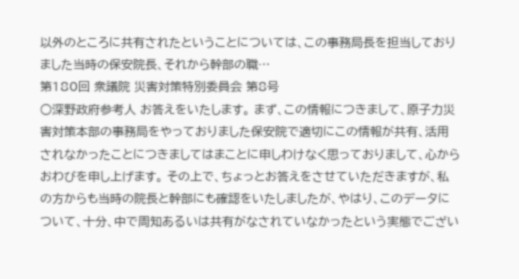以外のところに共有されたということについては、この事務局長を担当しておりました当時の保安院長、それから幹部の職…
第180回 衆議院 災害対策特別委員会 第8号
○深野政府参考人 お答えをいたします。 まず、この情報につきまして、原子力災害対策本部の事務局をやっておりました保安院で適切にこの情報が共有、活用されなかったことにつきましてはまことに申しわけなく思っておりまして、心からおわびを申し上げます。 その上で、ちょっとお答えをさせていただきますが、私の方からも当時の院長と幹部にも確認をいたしましたが、やはり、このデータについて、十分、中で周知あるいは共有がなされていなかったという実態でござい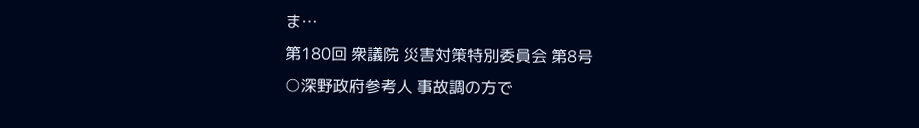ま…
第180回 衆議院 災害対策特別委員会 第8号
○深野政府参考人 事故調の方で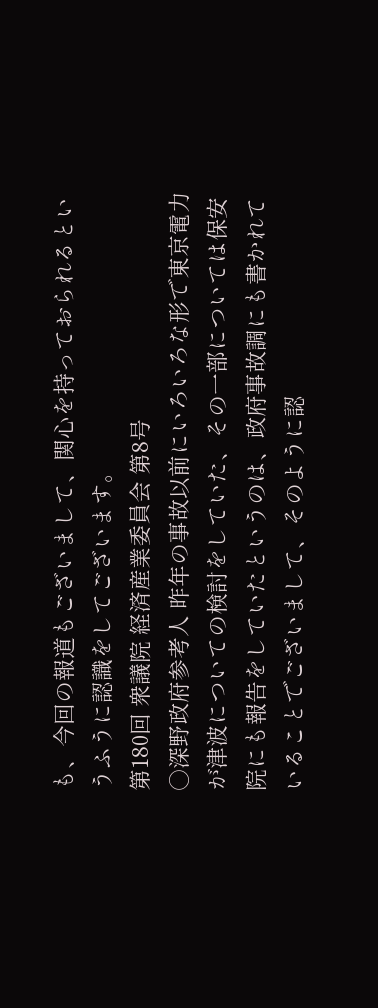も、今回の報道もございまして、関心を持っておられるというふうに認識をしてございます。
第180回 衆議院 経済産業委員会 第8号
○深野政府参考人 昨年の事故以前にいろいろな形で東京電力が津波についての検討をしていた、その一部については保安院にも報告をしていたというのは、政府事故調にも書かれていることでございまして、そのように認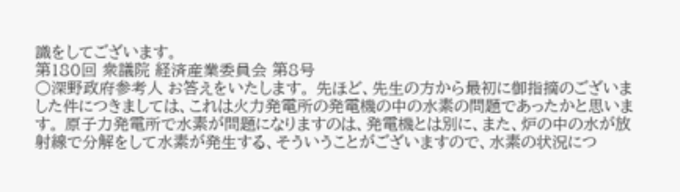識をしてございます。
第180回 衆議院 経済産業委員会 第8号
○深野政府参考人 お答えをいたします。 先ほど、先生の方から最初に御指摘のございました件につきましては、これは火力発電所の発電機の中の水素の問題であったかと思います。 原子力発電所で水素が問題になりますのは、発電機とは別に、また、炉の中の水が放射線で分解をして水素が発生する、そういうことがございますので、水素の状況につ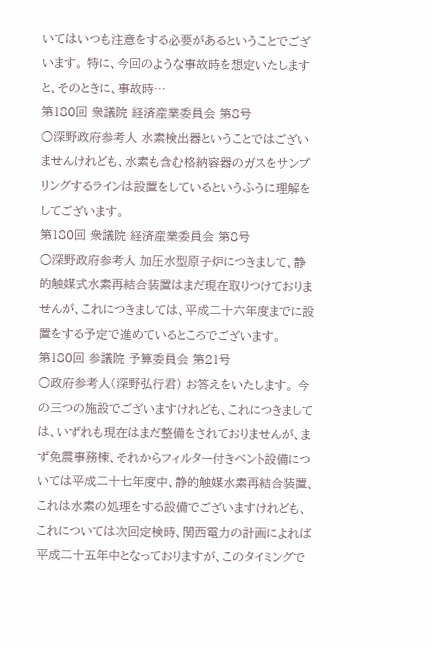いてはいつも注意をする必要があるということでございます。 特に、今回のような事故時を想定いたしますと、そのときに、事故時…
第180回 衆議院 経済産業委員会 第8号
○深野政府参考人 水素検出器ということではございませんけれども、水素も含む格納容器のガスをサンプリングするラインは設置をしているというふうに理解をしてございます。
第180回 衆議院 経済産業委員会 第8号
○深野政府参考人 加圧水型原子炉につきまして、静的触媒式水素再結合装置はまだ現在取りつけておりませんが、これにつきましては、平成二十六年度までに設置をする予定で進めているところでございます。
第180回 参議院 予算委員会 第21号
○政府参考人(深野弘行君) お答えをいたします。 今の三つの施設でございますけれども、これにつきましては、いずれも現在はまだ整備をされておりませんが、まず免震事務棟、それからフィルター付きベント設備については平成二十七年度中、静的触媒水素再結合装置、これは水素の処理をする設備でございますけれども、これについては次回定検時、関西電力の計画によれば平成二十五年中となっておりますが、このタイミングで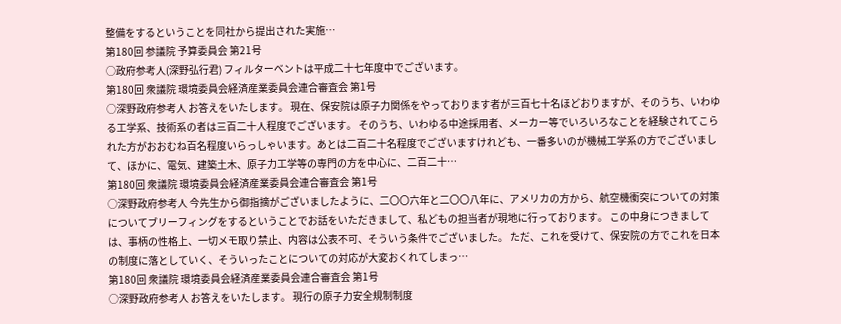整備をするということを同社から提出された実施…
第180回 参議院 予算委員会 第21号
○政府参考人(深野弘行君) フィルターベントは平成二十七年度中でございます。
第180回 衆議院 環境委員会経済産業委員会連合審査会 第1号
○深野政府参考人 お答えをいたします。 現在、保安院は原子力関係をやっております者が三百七十名ほどおりますが、そのうち、いわゆる工学系、技術系の者は三百二十人程度でございます。 そのうち、いわゆる中途採用者、メーカー等でいろいろなことを経験されてこられた方がおおむね百名程度いらっしゃいます。あとは二百二十名程度でございますけれども、一番多いのが機械工学系の方でございまして、ほかに、電気、建築土木、原子力工学等の専門の方を中心に、二百二十…
第180回 衆議院 環境委員会経済産業委員会連合審査会 第1号
○深野政府参考人 今先生から御指摘がございましたように、二〇〇六年と二〇〇八年に、アメリカの方から、航空機衝突についての対策についてブリーフィングをするということでお話をいただきまして、私どもの担当者が現地に行っております。 この中身につきましては、事柄の性格上、一切メモ取り禁止、内容は公表不可、そういう条件でございました。 ただ、これを受けて、保安院の方でこれを日本の制度に落としていく、そういったことについての対応が大変おくれてしまっ…
第180回 衆議院 環境委員会経済産業委員会連合審査会 第1号
○深野政府参考人 お答えをいたします。 現行の原子力安全規制制度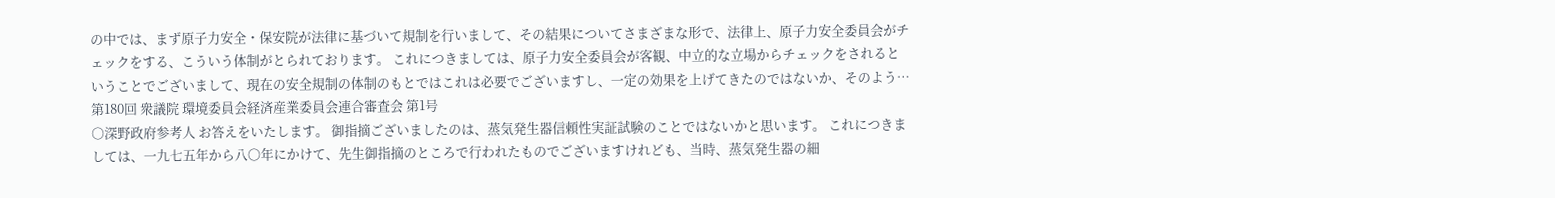の中では、まず原子力安全・保安院が法律に基づいて規制を行いまして、その結果についてさまざまな形で、法律上、原子力安全委員会がチェックをする、こういう体制がとられております。 これにつきましては、原子力安全委員会が客観、中立的な立場からチェックをされるということでございまして、現在の安全規制の体制のもとではこれは必要でございますし、一定の効果を上げてきたのではないか、そのよう…
第180回 衆議院 環境委員会経済産業委員会連合審査会 第1号
○深野政府参考人 お答えをいたします。 御指摘ございましたのは、蒸気発生器信頼性実証試験のことではないかと思います。 これにつきましては、一九七五年から八〇年にかけて、先生御指摘のところで行われたものでございますけれども、当時、蒸気発生器の細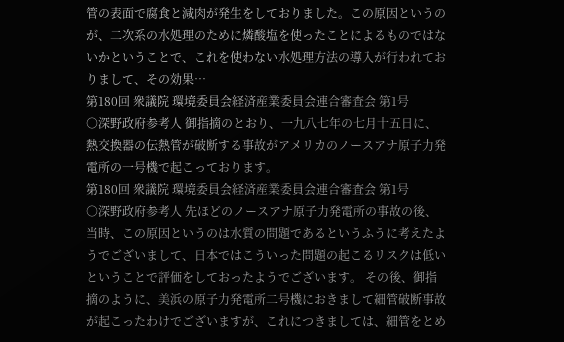管の表面で腐食と減肉が発生をしておりました。この原因というのが、二次系の水処理のために燐酸塩を使ったことによるものではないかということで、これを使わない水処理方法の導入が行われておりまして、その効果…
第180回 衆議院 環境委員会経済産業委員会連合審査会 第1号
○深野政府参考人 御指摘のとおり、一九八七年の七月十五日に、熱交換器の伝熱管が破断する事故がアメリカのノースアナ原子力発電所の一号機で起こっております。
第180回 衆議院 環境委員会経済産業委員会連合審査会 第1号
○深野政府参考人 先ほどのノースアナ原子力発電所の事故の後、当時、この原因というのは水質の問題であるというふうに考えたようでございまして、日本ではこういった問題の起こるリスクは低いということで評価をしておったようでございます。 その後、御指摘のように、美浜の原子力発電所二号機におきまして細管破断事故が起こったわけでございますが、これにつきましては、細管をとめ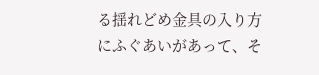る揺れどめ金具の入り方にふぐあいがあって、そ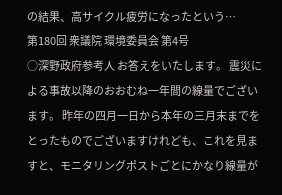の結果、高サイクル疲労になったという…
第180回 衆議院 環境委員会 第4号
○深野政府参考人 お答えをいたします。 震災による事故以降のおおむね一年間の線量でございます。 昨年の四月一日から本年の三月末までをとったものでございますけれども、これを見ますと、モニタリングポストごとにかなり線量が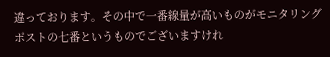違っております。その中で一番線量が高いものがモニタリングポストの七番というものでございますけれ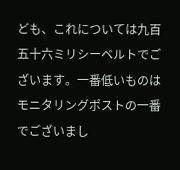ども、これについては九百五十六ミリシーベルトでございます。一番低いものはモニタリングポストの一番でございまし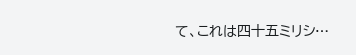て、これは四十五ミリシ…